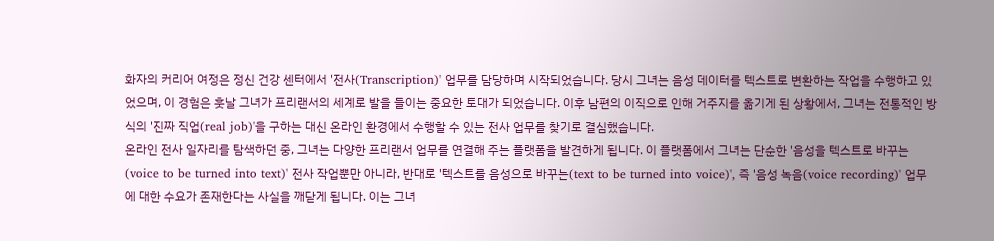화자의 커리어 여정은 정신 건강 센터에서 '전사(Transcription)' 업무를 담당하며 시작되었습니다. 당시 그녀는 음성 데이터를 텍스트로 변환하는 작업을 수행하고 있었으며, 이 경험은 훗날 그녀가 프리랜서의 세계로 발을 들이는 중요한 토대가 되었습니다. 이후 남편의 이직으로 인해 거주지를 옮기게 된 상황에서, 그녀는 전통적인 방식의 '진짜 직업(real job)'을 구하는 대신 온라인 환경에서 수행할 수 있는 전사 업무를 찾기로 결심했습니다.
온라인 전사 일자리를 탐색하던 중, 그녀는 다양한 프리랜서 업무를 연결해 주는 플랫폼을 발견하게 됩니다. 이 플랫폼에서 그녀는 단순한 '음성을 텍스트로 바꾸는(voice to be turned into text)' 전사 작업뿐만 아니라, 반대로 '텍스트를 음성으로 바꾸는(text to be turned into voice)', 즉 '음성 녹음(voice recording)' 업무에 대한 수요가 존재한다는 사실을 깨닫게 됩니다. 이는 그녀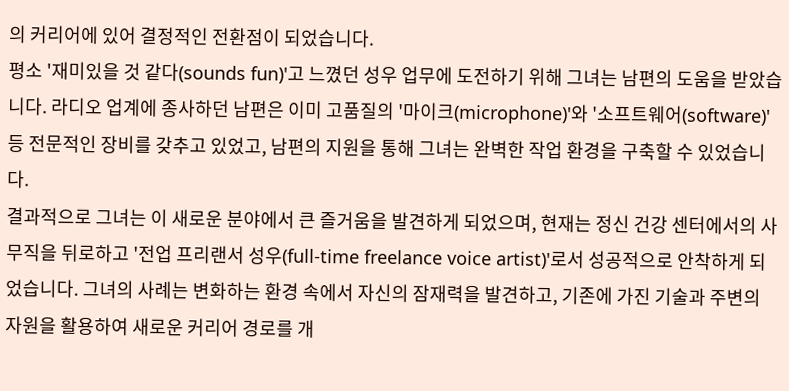의 커리어에 있어 결정적인 전환점이 되었습니다.
평소 '재미있을 것 같다(sounds fun)'고 느꼈던 성우 업무에 도전하기 위해 그녀는 남편의 도움을 받았습니다. 라디오 업계에 종사하던 남편은 이미 고품질의 '마이크(microphone)'와 '소프트웨어(software)' 등 전문적인 장비를 갖추고 있었고, 남편의 지원을 통해 그녀는 완벽한 작업 환경을 구축할 수 있었습니다.
결과적으로 그녀는 이 새로운 분야에서 큰 즐거움을 발견하게 되었으며, 현재는 정신 건강 센터에서의 사무직을 뒤로하고 '전업 프리랜서 성우(full-time freelance voice artist)'로서 성공적으로 안착하게 되었습니다. 그녀의 사례는 변화하는 환경 속에서 자신의 잠재력을 발견하고, 기존에 가진 기술과 주변의 자원을 활용하여 새로운 커리어 경로를 개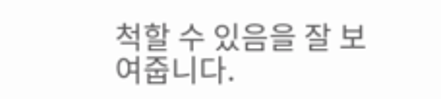척할 수 있음을 잘 보여줍니다.